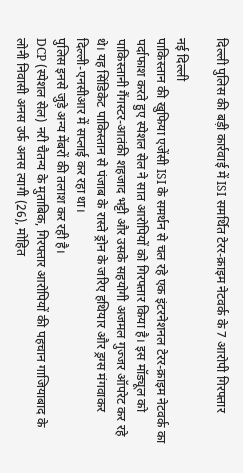दिल्ली पुलिस की बड़ी कार्रवाई में ISI समर्थित टेरर-क्राइम नेटवर्क के 7 आरोपी गिरफ्तार

नई दिल्ली
पाकिस्तान की खुफिया एजेंसी ISI के समर्थन से चल रहे एक इंटरनेशनल टेरर-क्राइम नेटवर्क का पर्दाफाश करते हुए स्पेशल सेल ने सात आरोपियों को गिरफ्तार किया है। इस मॉड्यूल को पाकिस्तानी गैंगस्टर-आतंकी शहजाद भट्टी और उसके सहयोगी अजमल गुज्जर ऑपरेट कर रहे थे। यह सिंडिकेट पाकिस्तान से पंजाब के रास्ते ड्रोन के जरिए हथियार और ड्रग्स मंगवाकर दिल्ली-एनसीआर में सप्लाई कर रहा था।
पुलिस इनसे जुड़े अन्य मेंबरों की तलाश कर रही है।
DCP (स्पेशल सेल) नरी चैतन्य के मुताबिक, गिरफ्तार आरोपियों की पहचान गाजियाबाद के लोनी निवासी अनस उर्फ अनस त्यागी (26), मोहित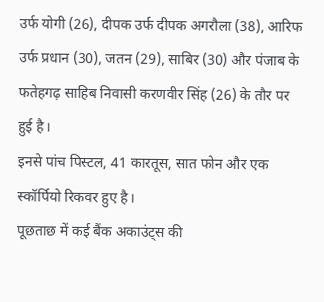उर्फ योगी (26), दीपक उर्फ दीपक अगरौला (38), आरिफ उर्फ प्रधान (30), जतन (29), साबिर (30) और पंजाब के फतेहगढ़ साहिब निवासी करणवीर सिंह (26) के तौर पर हुई है।
इनसे पांच पिस्टल, 41 कारतूस, सात फोन और एक स्कॉर्पियो रिकवर हुए है।
पूछताछ में कई बैंक अकाउंट्स की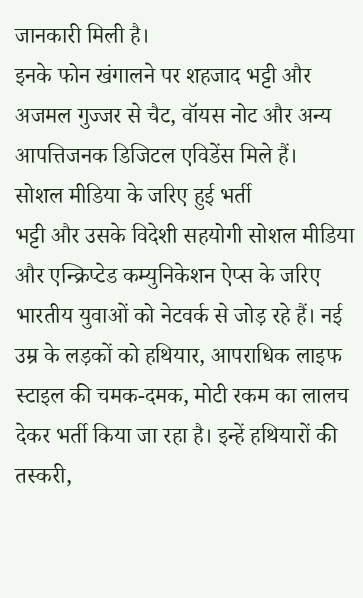जानकारी मिली है।
इनके फोन खंगालने पर शहजाद भट्टी और अजमल गुज्जर से चैट, वॉयस नोट और अन्य आपत्तिजनक डिजिटल एविडेंस मिले हैं।
सोशल मीडिया के जरिए हुई भर्ती
भट्टी और उसके विदेशी सहयोगी सोशल मीडिया और एन्क्रिप्टेड कम्युनिकेशन ऐप्स के जरिए भारतीय युवाओं को नेटवर्क से जोड़ रहे हैं। नई उम्र के लड़कों को हथियार, आपराधिक लाइफ स्टाइल की चमक-दमक, मोटी रकम का लालच देकर भर्ती किया जा रहा है। इन्हें हथियारों की तस्करी,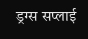ड्रग्स सप्लाई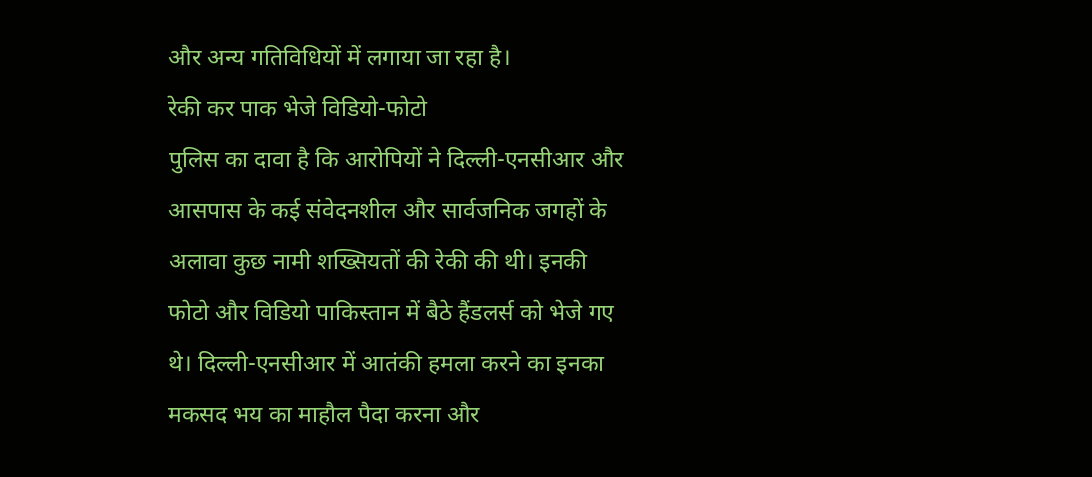और अन्य गतिविधियों में लगाया जा रहा है।
रेकी कर पाक भेजे विडियो-फोटो
पुलिस का दावा है कि आरोपियों ने दिल्ली-एनसीआर और आसपास के कई संवेदनशील और सार्वजनिक जगहों के अलावा कुछ नामी शख्सियतों की रेकी की थी। इनकी फोटो और विडियो पाकिस्तान में बैठे हैंडलर्स को भेजे गए थे। दिल्ली-एनसीआर में आतंकी हमला करने का इनका मकसद भय का माहौल पैदा करना और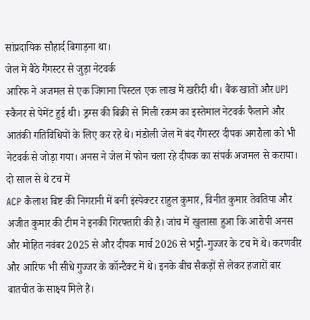सांप्रदायिक सौहार्द बिगाड़ना था।
जेल में बैठे गैंगस्टर से जुड़ा नेटवर्क
आरिफ ने अजमल से एक जिगाना पिस्टल एक लाख में खरीदी थी। बैंक खातों और UPI स्कैनर से पेमेंट हुई थी। ड्रग्स की बिक्री से मिली रकम का इस्तेमाल नेटवर्क फैलाने और आतंकी गतिविधियों के लिए कर रहे थे। मंडोली जेल में बंद गैंगस्टर दीपक अगरौला को भी नेटवर्क से जोड़ा गया। अनस ने जेल में फोन चला रहे दीपक का संपर्क अजमल से कराया।
दो साल से थे टच में
ACP कैलाश बिष्ट की निगरानी में बनी इंस्पेक्टर राहुल कुमार, विनीत कुमार तेवतिया और अजीत कुमार की टीम ने इनकी गिरफ्तारी की है। जांच में खुलासा हुआ कि आरोपी अनस और मोहित नवंबर 2025 से और दीपक मार्च 2026 से भट्टी-गुज्जर के टच में थे। करणवीर और आरिफ भी सीधे गुज्जर के कॉन्टैक्ट में थे। इनके बीच सैकड़ों से लेकर हजारों बार बातचीत के साक्ष्य मिले है।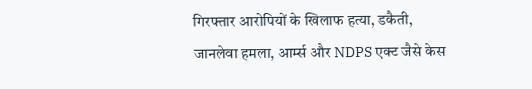गिरफ्तार आरोपियों के खिलाफ हत्या, डकैती, जानलेवा हमला, आर्म्स और NDPS एक्ट जैसे केस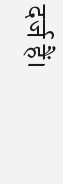दर्ज हैं।